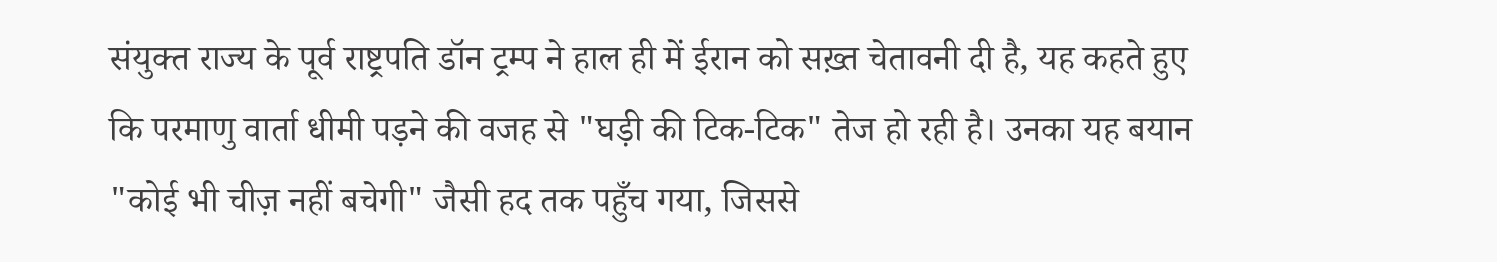संयुक्त राज्य के पूर्व राष्ट्रपति डॉन ट्रम्प ने हाल ही में ईरान को सख़्त चेतावनी दी है, यह कहते हुए कि परमाणु वार्ता धीमी पड़ने की वजह से "घड़ी की टिक‑टिक" तेज हो रही है। उनका यह बयान "कोई भी चीज़ नहीं बचेगी" जैसी हद तक पहुँच गया, जिससे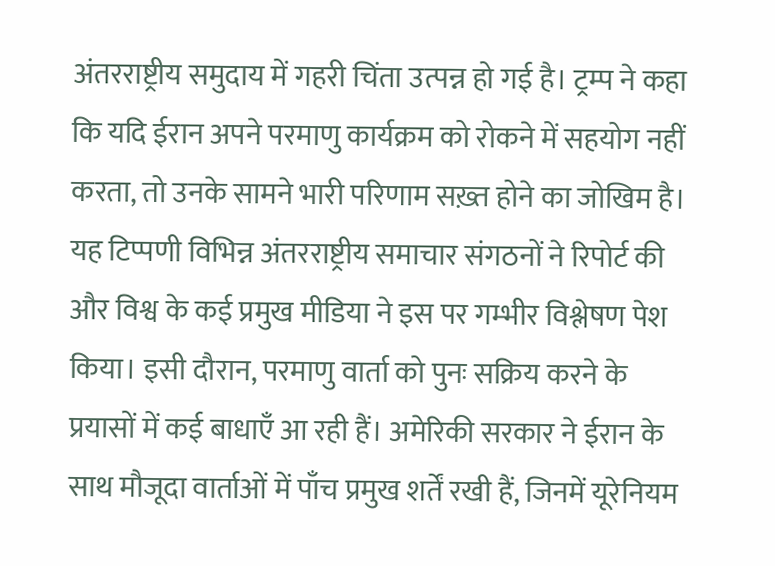अंतरराष्ट्रीय समुदाय में गहरी चिंता उत्पन्न हो गई है। ट्रम्प ने कहा कि यदि ईरान अपने परमाणु कार्यक्रम को रोकने में सहयोग नहीं करता, तो उनके सामने भारी परिणाम सख़्त होने का जोखिम है। यह टिप्पणी विभिन्न अंतरराष्ट्रीय समाचार संगठनों ने रिपोर्ट की और विश्व के कई प्रमुख मीडिया ने इस पर गम्भीर विश्लेषण पेश किया। इसी दौरान, परमाणु वार्ता को पुनः सक्रिय करने के प्रयासों में कई बाधाएँ आ रही हैं। अमेरिकी सरकार ने ईरान के साथ मौजूदा वार्ताओं में पाँच प्रमुख शर्तें रखी हैं, जिनमें यूरेनियम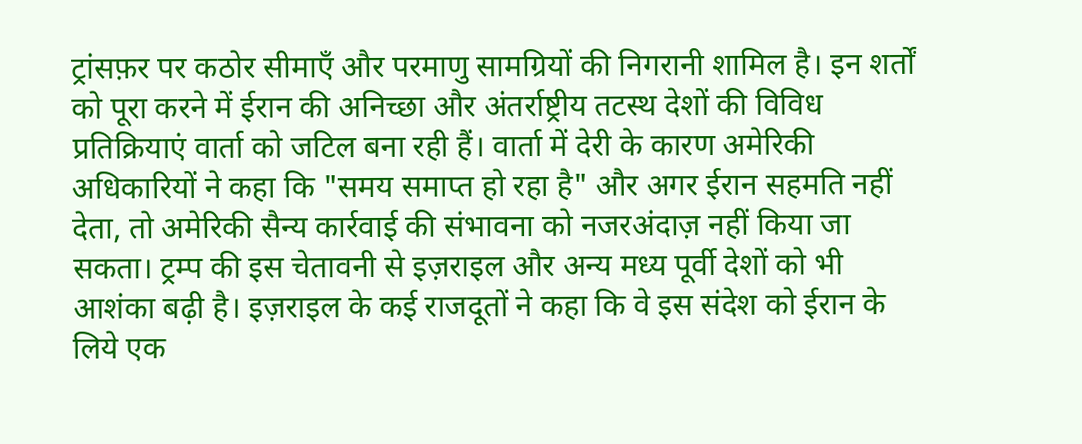ट्रांसफ़र पर कठोर सीमाएँ और परमाणु सामग्रियों की निगरानी शामिल है। इन शर्तों को पूरा करने में ईरान की अनिच्छा और अंतर्राष्ट्रीय तटस्थ देशों की विविध प्रतिक्रियाएं वार्ता को जटिल बना रही हैं। वार्ता में देरी के कारण अमेरिकी अधिकारियों ने कहा कि "समय समाप्त हो रहा है" और अगर ईरान सहमति नहीं देता, तो अमेरिकी सैन्य कार्रवाई की संभावना को नजरअंदाज़ नहीं किया जा सकता। ट्रम्प की इस चेतावनी से इज़राइल और अन्य मध्य पूर्वी देशों को भी आशंका बढ़ी है। इज़राइल के कई राजदूतों ने कहा कि वे इस संदेश को ईरान के लिये एक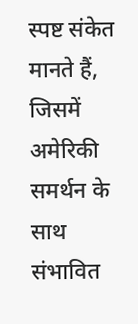स्पष्ट संकेत मानते हैं, जिसमें अमेरिकी समर्थन के साथ संभावित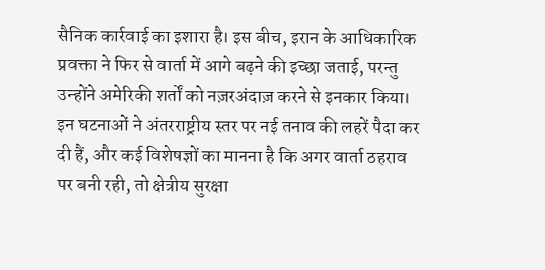सैनिक कार्रवाई का इशारा है। इस बीच, इरान के आधिकारिक प्रवक्ता ने फिर से वार्ता में आगे बढ़ने की इच्छा जताई, परन्तु उन्होंने अमेरिकी शर्तों को नज़रअंदाज़ करने से इनकार किया। इन घटनाओं ने अंतरराष्ट्रीय स्तर पर नई तनाव की लहरें पैदा कर दी हैं, और कई विशेषज्ञों का मानना है कि अगर वार्ता ठहराव पर बनी रही, तो क्षेत्रीय सुरक्षा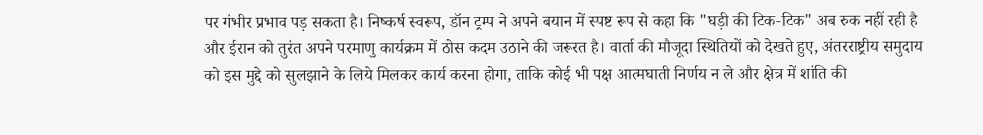पर गंभीर प्रभाव पड़ सकता है। निष्कर्ष स्वरूप, डॉन ट्रम्प ने अपने बयान में स्पष्ट रूप से कहा कि "घड़ी की टिक‑टिक" अब रुक नहीं रही है और ईरान को तुरंत अपने परमाणु कार्यक्रम में ठोस कदम उठाने की जरूरत है। वार्ता की मौजूदा स्थितियों को देखते हुए, अंतरराष्ट्रीय समुदाय को इस मुद्दे को सुलझाने के लिये मिलकर कार्य करना होगा, ताकि कोई भी पक्ष आत्मघाती निर्णय न ले और क्षेत्र में शांति की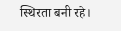स्थिरता बनी रहे।